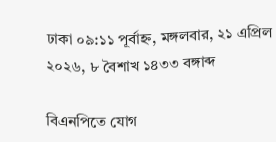ঢাকা ০৯:১১ পূর্বাহ্ন, মঙ্গলবার, ২১ এপ্রিল ২০২৬, ৮ বৈশাখ ১৪৩৩ বঙ্গাব্দ

বিএনপিতে যোগ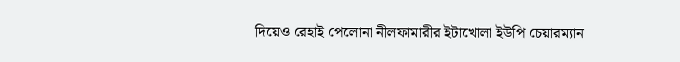দিয়েও রেহাই পেলোনা নীলফামারীর ইটাখোলা ইউপি চেয়ারম্যান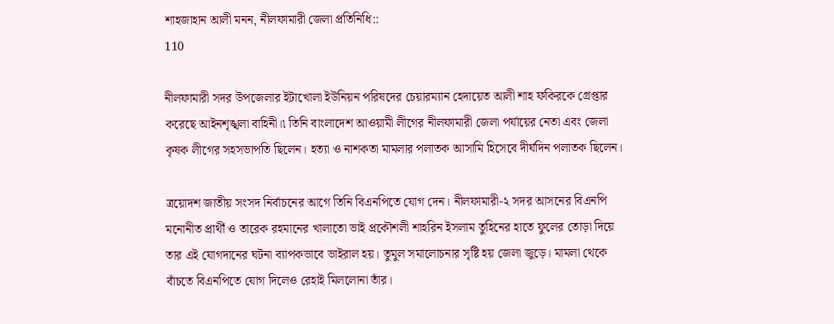শাহজাহান আলী মনন, নীলফামারী জেলা প্রতিনিধি::
110

নীলফামারী সদর উপজেলার ইটাখোলা ইউনিয়ন পরিষদের চেয়ারম্যান হেদায়েত আলী শাহ ফকিরকে গ্রেপ্তার করেছে আইনশৃঙ্খলা বাহিনী।৷ তিনি বাংলাদেশ আওয়ামী লীগের নীলফামারী জেলা পর্যায়ের নেতা এবং জেলা কৃষক লীগের সহসভাপতি ছিলেন। হত্যা ও নাশকতা মামলার পলাতক আসামি হিসেবে দীর্ঘদিন পলাতক ছিলেন।

ত্রয়োদশ জাতীয় সংসদ নির্বাচনের আগে তিনি বিএনপিতে যোগ দেন। নীলফামারী-২ সদর আসনের বিএনপি মনোনীত প্রার্থী ও তারেক রহমানের খালাতো ভাই প্রকৌশলী শাহরিন ইসলাম তুহিনের হাতে ফুলের তোড়া দিয়ে তার এই যোগদানের ঘটনা ব্যাপকভাবে ভাইরাল হয়। তুমুল সমালোচনার সৃষ্টি হয় জেলা জুড়ে। মামলা থেকে বাঁচতে বিএনপিতে যোগ দিলেও রেহাই মিললোনা তাঁর।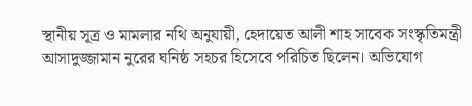স্থানীয় সূত্র ও মামলার নথি অনুযায়ী, হেদায়েত আলী শাহ সাবেক সংস্কৃতিমন্ত্রী আসাদুজ্জামান নুরের ঘনিষ্ঠ সহচর হিসেবে পরিচিত ছিলেন। অভিযোগ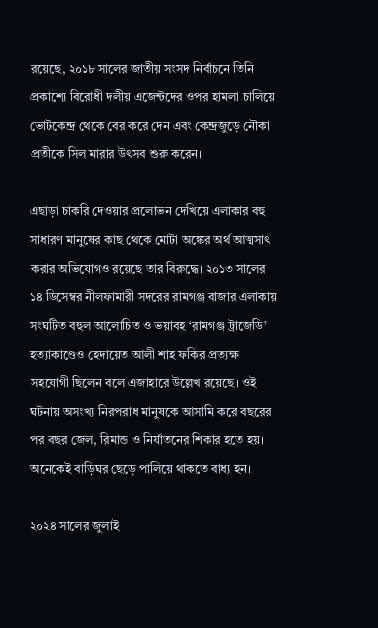রয়েছে, ২০১৮ সালের জাতীয় সংসদ নির্বাচনে তিনি প্রকাশ্যে বিরোধী দলীয় এজেন্টদের ওপর হামলা চালিয়ে ভোটকেন্দ্র থেকে বের করে দেন এবং কেন্দ্রজুড়ে নৌকা প্রতীকে সিল মারার উৎসব শুরু করেন।

এছাড়া চাকরি দেওয়ার প্রলোভন দেখিয়ে এলাকার বহু সাধারণ মানুষের কাছ থেকে মোটা অঙ্কের অর্থ আত্মসাৎ করার অভিযোগও রয়েছে তার বিরুদ্ধে। ২০১৩ সালের ১৪ ডিসেম্বর নীলফামারী সদরের রামগঞ্জ বাজার এলাকায় সংঘটিত বহুল আলোচিত ও ভয়াবহ ‘রামগঞ্জ ট্রাজেডি’ হত্যাকাণ্ডেও হেদায়েত আলী শাহ ফকির প্রত্যক্ষ সহযোগী ছিলেন বলে এজাহারে উল্লেখ রয়েছে। ওই ঘটনায় অসংখ্য নিরপরাধ মানুষকে আসামি করে বছরের পর বছর জেল, রিমান্ড ও নির্যাতনের শিকার হতে হয়। অনেকেই বাড়িঘর ছেড়ে পালিয়ে থাকতে বাধ্য হন।

২০২৪ সালের জুলাই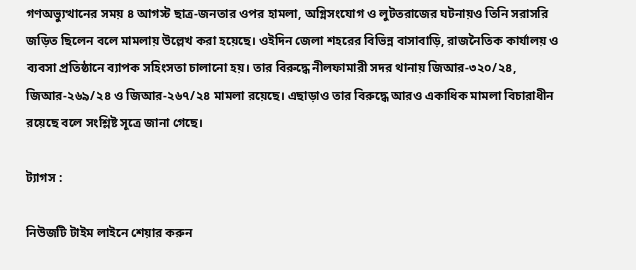গণঅভ্যুত্থানের সময় ৪ আগস্ট ছাত্র-জনতার ওপর হামলা, অগ্নিসংযোগ ও লুটতরাজের ঘটনায়ও তিনি সরাসরি জড়িত ছিলেন বলে মামলায় উল্লেখ করা হয়েছে। ওইদিন জেলা শহরের বিভিন্ন বাসাবাড়ি, রাজনৈতিক কার্যালয় ও ব্যবসা প্রতিষ্ঠানে ব্যাপক সহিংসতা চালানো হয়। তার বিরুদ্ধে নীলফামারী সদর থানায় জিআর-৩২০/২৪, জিআর-২৬৯/২৪ ও জিআর-২৬৭/২৪ মামলা রয়েছে। এছাড়াও তার বিরুদ্ধে আরও একাধিক মামলা বিচারাধীন রয়েছে বলে সংশ্লিষ্ট সূত্রে জানা গেছে।

ট্যাগস :

নিউজটি টাইম লাইনে শেয়ার করুন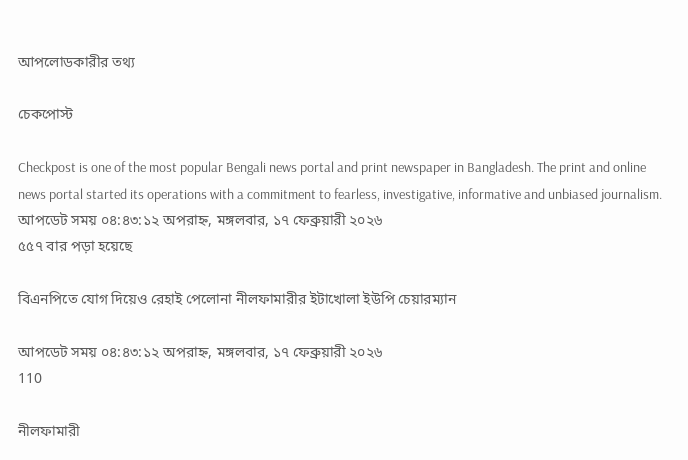আপলোডকারীর তথ্য

চেকপোস্ট

Checkpost is one of the most popular Bengali news portal and print newspaper in Bangladesh. The print and online news portal started its operations with a commitment to fearless, investigative, informative and unbiased journalism.
আপডেট সময় ০৪:৪৩:১২ অপরাহ্ন, মঙ্গলবার, ১৭ ফেব্রুয়ারী ২০২৬
৫৫৭ বার পড়া হয়েছে

বিএনপিতে যোগ দিয়েও রেহাই পেলোনা নীলফামারীর ইটাখোলা ইউপি চেয়ারম্যান

আপডেট সময় ০৪:৪৩:১২ অপরাহ্ন, মঙ্গলবার, ১৭ ফেব্রুয়ারী ২০২৬
110

নীলফামারী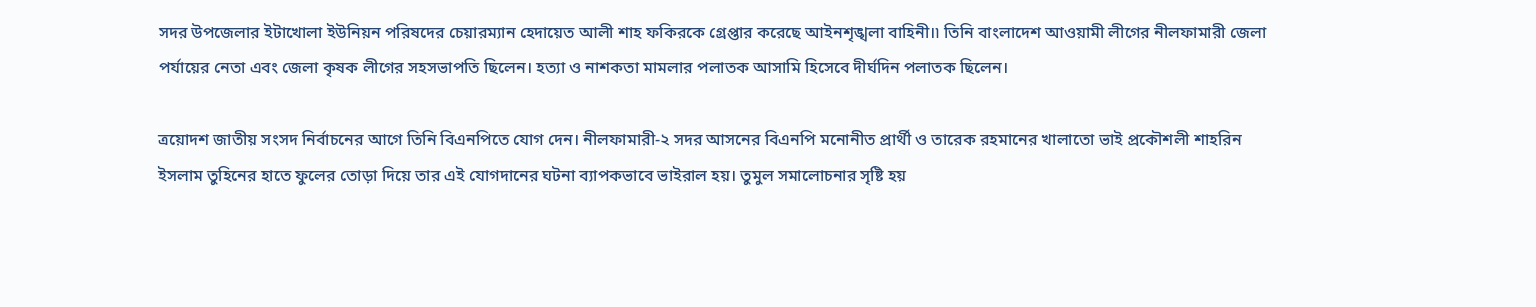সদর উপজেলার ইটাখোলা ইউনিয়ন পরিষদের চেয়ারম্যান হেদায়েত আলী শাহ ফকিরকে গ্রেপ্তার করেছে আইনশৃঙ্খলা বাহিনী।৷ তিনি বাংলাদেশ আওয়ামী লীগের নীলফামারী জেলা পর্যায়ের নেতা এবং জেলা কৃষক লীগের সহসভাপতি ছিলেন। হত্যা ও নাশকতা মামলার পলাতক আসামি হিসেবে দীর্ঘদিন পলাতক ছিলেন।

ত্রয়োদশ জাতীয় সংসদ নির্বাচনের আগে তিনি বিএনপিতে যোগ দেন। নীলফামারী-২ সদর আসনের বিএনপি মনোনীত প্রার্থী ও তারেক রহমানের খালাতো ভাই প্রকৌশলী শাহরিন ইসলাম তুহিনের হাতে ফুলের তোড়া দিয়ে তার এই যোগদানের ঘটনা ব্যাপকভাবে ভাইরাল হয়। তুমুল সমালোচনার সৃষ্টি হয়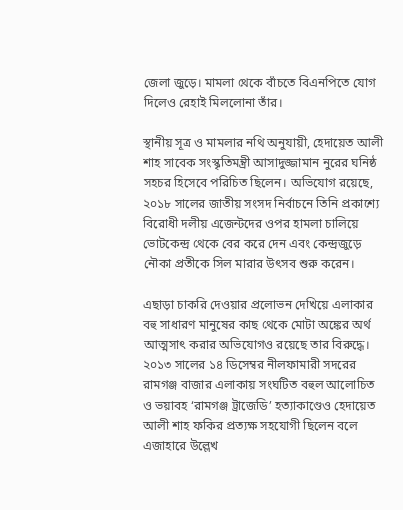জেলা জুড়ে। মামলা থেকে বাঁচতে বিএনপিতে যোগ দিলেও রেহাই মিললোনা তাঁর।

স্থানীয় সূত্র ও মামলার নথি অনুযায়ী, হেদায়েত আলী শাহ সাবেক সংস্কৃতিমন্ত্রী আসাদুজ্জামান নুরের ঘনিষ্ঠ সহচর হিসেবে পরিচিত ছিলেন। অভিযোগ রয়েছে, ২০১৮ সালের জাতীয় সংসদ নির্বাচনে তিনি প্রকাশ্যে বিরোধী দলীয় এজেন্টদের ওপর হামলা চালিয়ে ভোটকেন্দ্র থেকে বের করে দেন এবং কেন্দ্রজুড়ে নৌকা প্রতীকে সিল মারার উৎসব শুরু করেন।

এছাড়া চাকরি দেওয়ার প্রলোভন দেখিয়ে এলাকার বহু সাধারণ মানুষের কাছ থেকে মোটা অঙ্কের অর্থ আত্মসাৎ করার অভিযোগও রয়েছে তার বিরুদ্ধে। ২০১৩ সালের ১৪ ডিসেম্বর নীলফামারী সদরের রামগঞ্জ বাজার এলাকায় সংঘটিত বহুল আলোচিত ও ভয়াবহ ‘রামগঞ্জ ট্রাজেডি’ হত্যাকাণ্ডেও হেদায়েত আলী শাহ ফকির প্রত্যক্ষ সহযোগী ছিলেন বলে এজাহারে উল্লেখ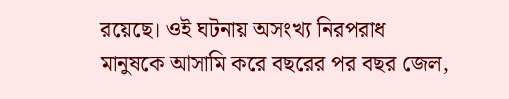রয়েছে। ওই ঘটনায় অসংখ্য নিরপরাধ মানুষকে আসামি করে বছরের পর বছর জেল,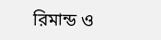রিমান্ড ও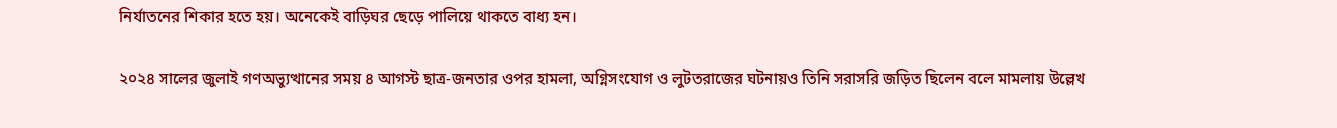নির্যাতনের শিকার হতে হয়। অনেকেই বাড়িঘর ছেড়ে পালিয়ে থাকতে বাধ্য হন।

২০২৪ সালের জুলাই গণঅভ্যুত্থানের সময় ৪ আগস্ট ছাত্র-জনতার ওপর হামলা, অগ্নিসংযোগ ও লুটতরাজের ঘটনায়ও তিনি সরাসরি জড়িত ছিলেন বলে মামলায় উল্লেখ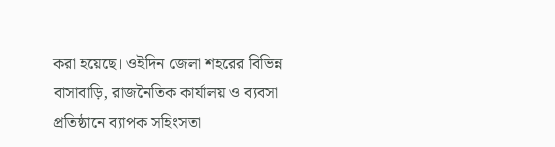করা হয়েছে। ওইদিন জেলা শহরের বিভিন্ন বাসাবাড়ি, রাজনৈতিক কার্যালয় ও ব্যবসা প্রতিষ্ঠানে ব্যাপক সহিংসতা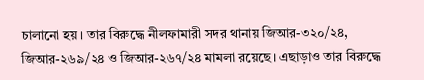চালানো হয়। তার বিরুদ্ধে নীলফামারী সদর থানায় জিআর-৩২০/২৪, জিআর-২৬৯/২৪ ও জিআর-২৬৭/২৪ মামলা রয়েছে। এছাড়াও তার বিরুদ্ধে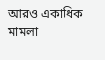আরও একাধিক মামলা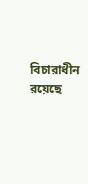বিচারাধীন রয়েছে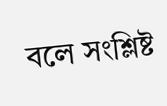বলে সংশ্লিষ্ট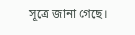সূত্রে জানা গেছে।